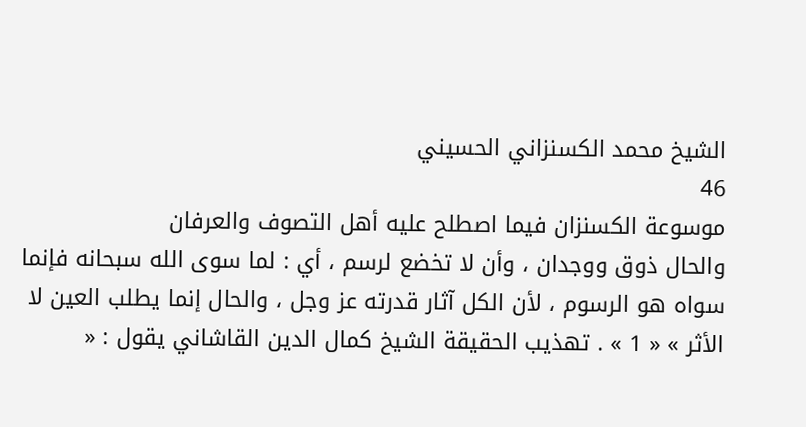الشيخ محمد الكسنزاني الحسيني
46
موسوعة الكسنزان فيما اصطلح عليه أهل التصوف والعرفان
والحال ذوق ووجدان ، وأن لا تخضع لرسم ، أي : لما سوى الله سبحانه فإنما سواه هو الرسوم ، لأن الكل آثار قدرته عز وجل ، والحال إنما يطلب العين لا الأثر » « 1 » . تهذيب الحقيقة الشيخ كمال الدين القاشاني يقول : «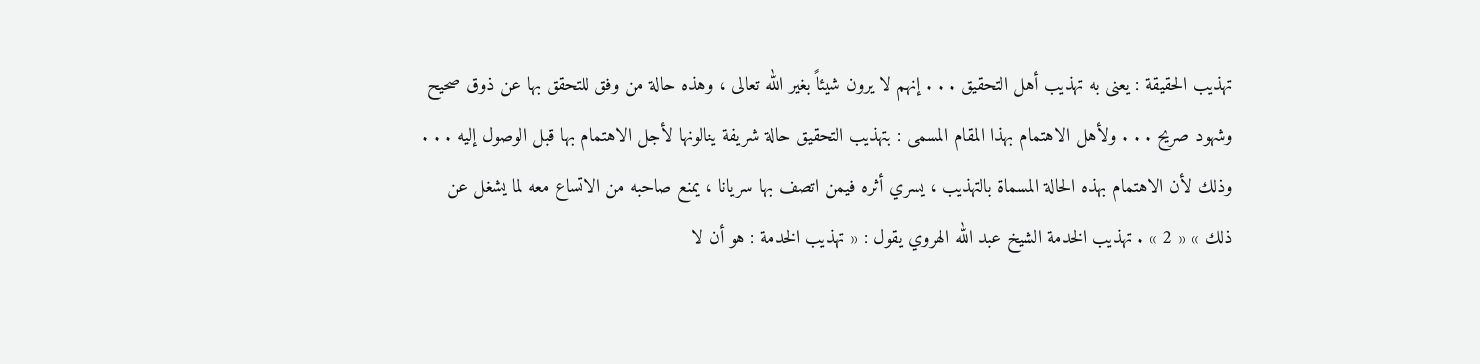تهذيب الحقيقة : يعنى به تهذيب أهل التحقيق . . . إنهم لا يرون شيئاً بغير الله تعالى ، وهذه حالة من وفق للتحقق بها عن ذوق صحيح وشهود صريح . . . ولأهل الاهتمام بهذا المقام المسمى : بتهذيب التحقيق حالة شريفة ينالونها لأجل الاهتمام بها قبل الوصول إليه . . . وذلك لأن الاهتمام بهذه الحالة المسماة بالتهذيب ، يسري أثره فيمن اتصف بها سريانا ، يمنع صاحبه من الاتساع معه لما يشغل عن ذلك » « 2 » . تهذيب الخدمة الشيخ عبد الله الهروي يقول : « تهذيب الخدمة : هو أن لا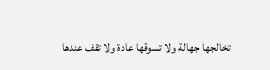تخالجها جهالة ولا تسوقها عادة ولا تقف عندها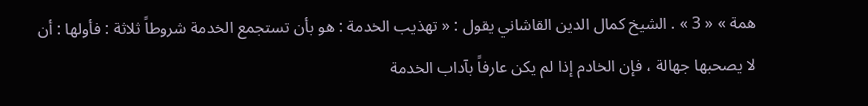همة » « 3 » . الشيخ كمال الدين القاشاني يقول : « تهذيب الخدمة : هو بأن تستجمع الخدمة شروطاً ثلاثة : فأولها : أن لا يصحبها جهالة ، فإن الخادم إذا لم يكن عارفاً بآداب الخدمة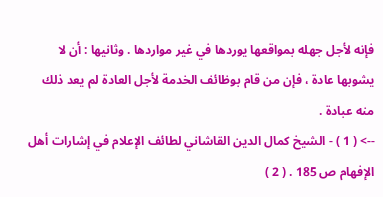فإنه لأجل جهله بمواقعها يوردها في غير مواردها . وثانيها : أن لا يشوبها عادة ، فإن من قام بوظائف الخدمة لأجل العادة لم يعد ذلك منه عبادة .
--> ( 1 ) - الشيخ كمال الدين القاشاني لطائف الإعلام في إشارات أهل الإفهام ص 185 . ( 2 )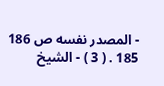- المصدر نفسه ص 186 185 . ( 3 ) - الشيخ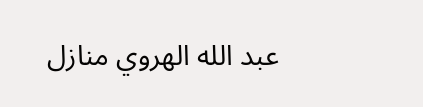عبد الله الهروي منازل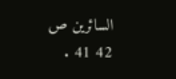السائرين ص 42 41 .